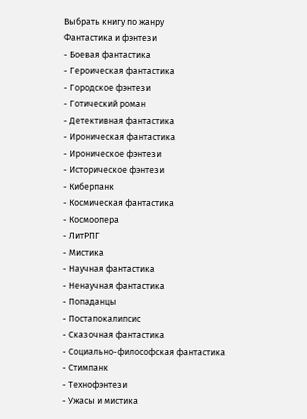Выбрать книгу по жанру
Фантастика и фэнтези
- Боевая фантастика
- Героическая фантастика
- Городское фэнтези
- Готический роман
- Детективная фантастика
- Ироническая фантастика
- Ироническое фэнтези
- Историческое фэнтези
- Киберпанк
- Космическая фантастика
- Космоопера
- ЛитРПГ
- Мистика
- Научная фантастика
- Ненаучная фантастика
- Попаданцы
- Постапокалипсис
- Сказочная фантастика
- Социально-философская фантастика
- Стимпанк
- Технофэнтези
- Ужасы и мистика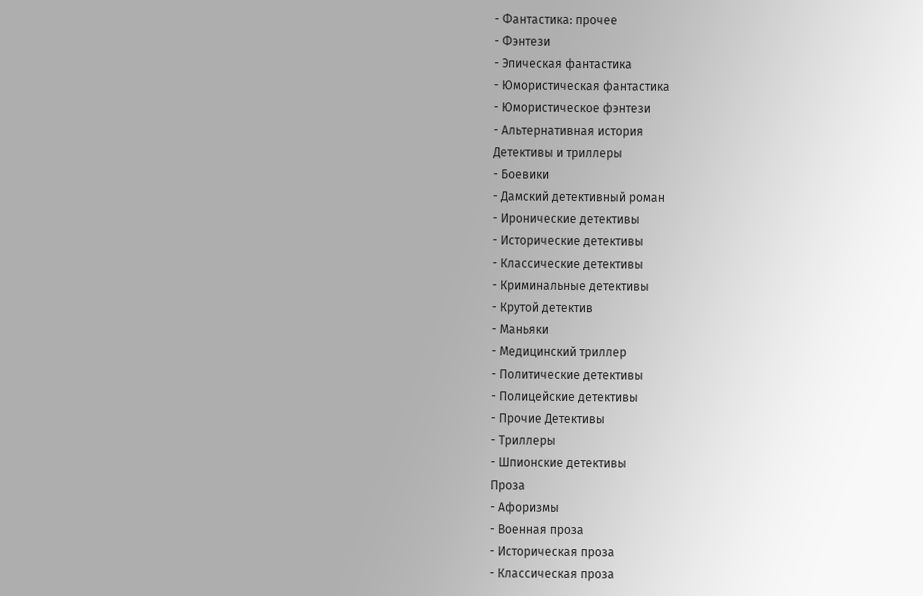- Фантастика: прочее
- Фэнтези
- Эпическая фантастика
- Юмористическая фантастика
- Юмористическое фэнтези
- Альтернативная история
Детективы и триллеры
- Боевики
- Дамский детективный роман
- Иронические детективы
- Исторические детективы
- Классические детективы
- Криминальные детективы
- Крутой детектив
- Маньяки
- Медицинский триллер
- Политические детективы
- Полицейские детективы
- Прочие Детективы
- Триллеры
- Шпионские детективы
Проза
- Афоризмы
- Военная проза
- Историческая проза
- Классическая проза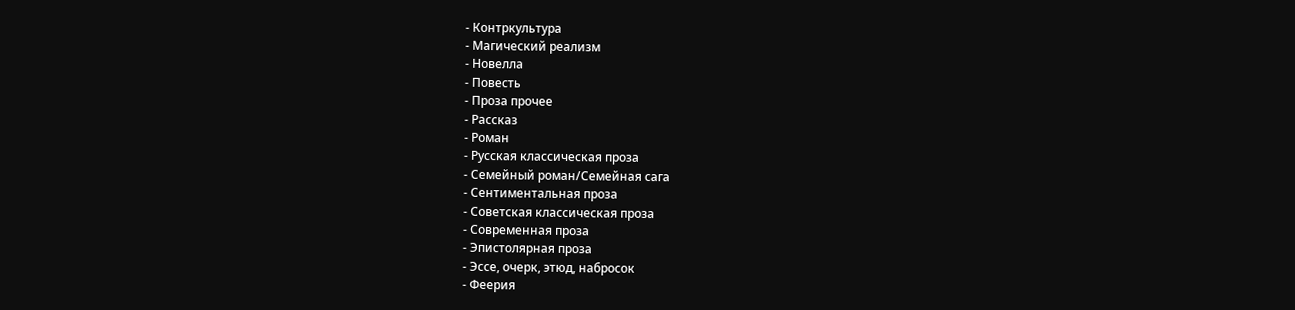- Контркультура
- Магический реализм
- Новелла
- Повесть
- Проза прочее
- Рассказ
- Роман
- Русская классическая проза
- Семейный роман/Семейная сага
- Сентиментальная проза
- Советская классическая проза
- Современная проза
- Эпистолярная проза
- Эссе, очерк, этюд, набросок
- Феерия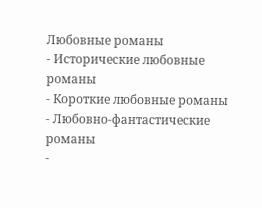Любовные романы
- Исторические любовные романы
- Короткие любовные романы
- Любовно-фантастические романы
-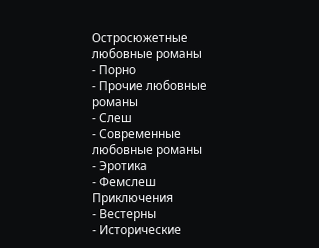Остросюжетные любовные романы
- Порно
- Прочие любовные романы
- Слеш
- Современные любовные романы
- Эротика
- Фемслеш
Приключения
- Вестерны
- Исторические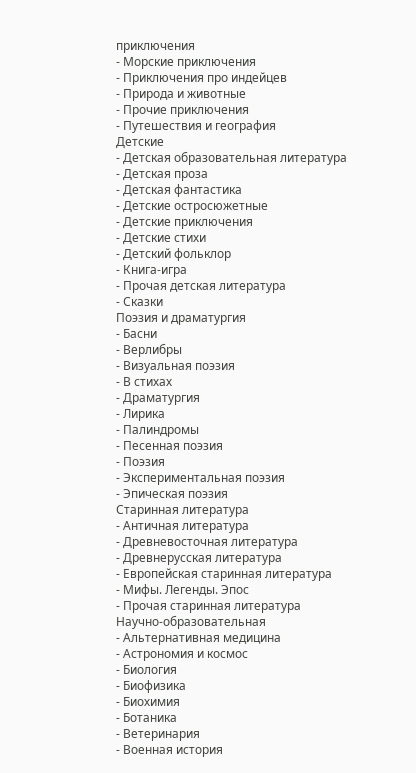приключения
- Морские приключения
- Приключения про индейцев
- Природа и животные
- Прочие приключения
- Путешествия и география
Детские
- Детская образовательная литература
- Детская проза
- Детская фантастика
- Детские остросюжетные
- Детские приключения
- Детские стихи
- Детский фольклор
- Книга-игра
- Прочая детская литература
- Сказки
Поэзия и драматургия
- Басни
- Верлибры
- Визуальная поэзия
- В стихах
- Драматургия
- Лирика
- Палиндромы
- Песенная поэзия
- Поэзия
- Экспериментальная поэзия
- Эпическая поэзия
Старинная литература
- Античная литература
- Древневосточная литература
- Древнерусская литература
- Европейская старинная литература
- Мифы. Легенды. Эпос
- Прочая старинная литература
Научно-образовательная
- Альтернативная медицина
- Астрономия и космос
- Биология
- Биофизика
- Биохимия
- Ботаника
- Ветеринария
- Военная история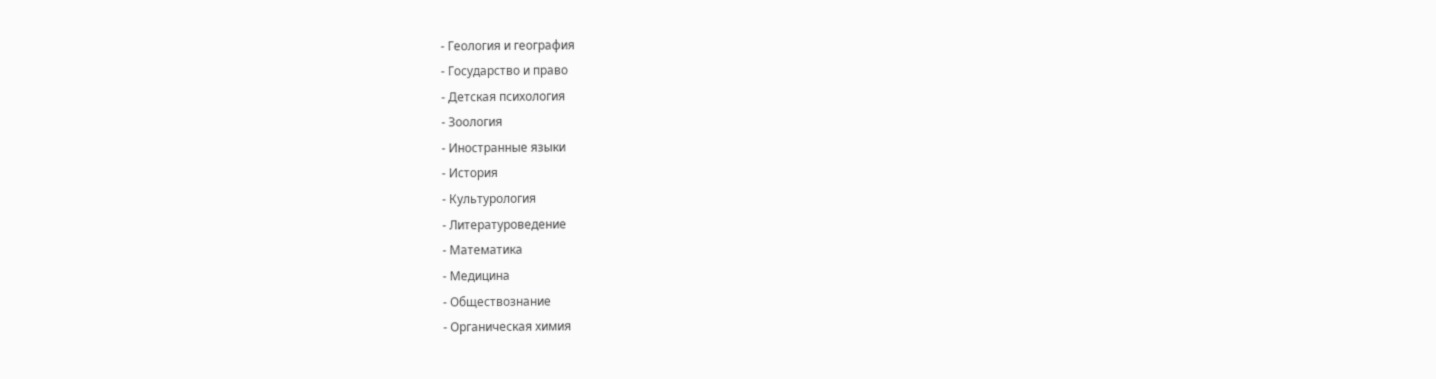- Геология и география
- Государство и право
- Детская психология
- Зоология
- Иностранные языки
- История
- Культурология
- Литературоведение
- Математика
- Медицина
- Обществознание
- Органическая химия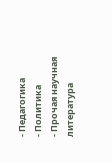- Педагогика
- Политика
- Прочая научная литература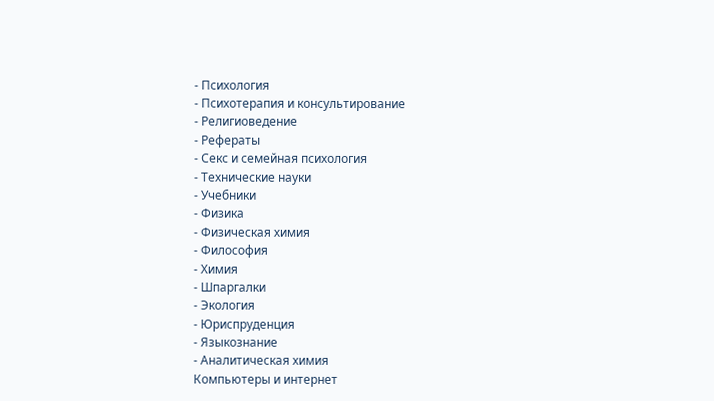- Психология
- Психотерапия и консультирование
- Религиоведение
- Рефераты
- Секс и семейная психология
- Технические науки
- Учебники
- Физика
- Физическая химия
- Философия
- Химия
- Шпаргалки
- Экология
- Юриспруденция
- Языкознание
- Аналитическая химия
Компьютеры и интернет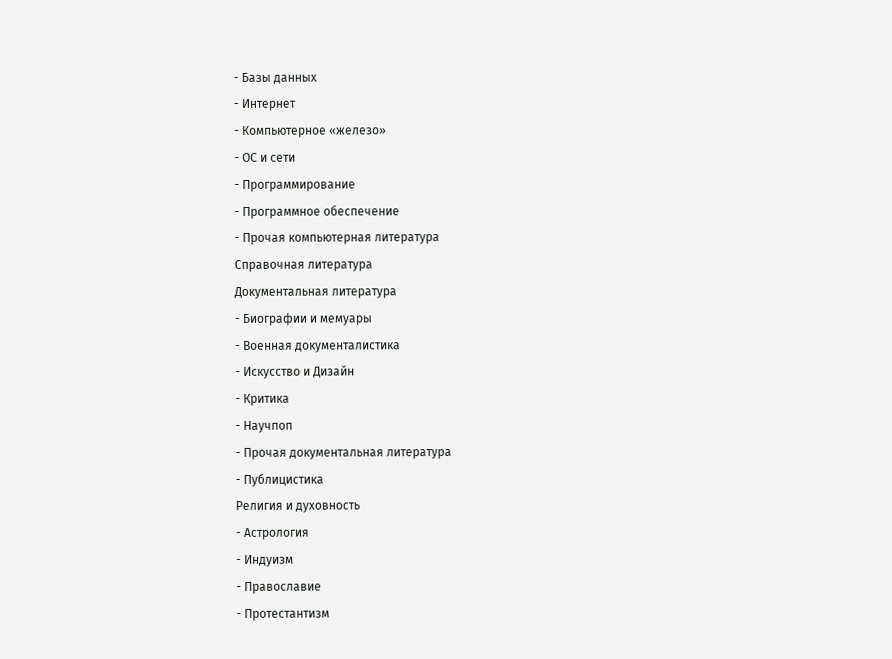- Базы данных
- Интернет
- Компьютерное «железо»
- ОС и сети
- Программирование
- Программное обеспечение
- Прочая компьютерная литература
Справочная литература
Документальная литература
- Биографии и мемуары
- Военная документалистика
- Искусство и Дизайн
- Критика
- Научпоп
- Прочая документальная литература
- Публицистика
Религия и духовность
- Астрология
- Индуизм
- Православие
- Протестантизм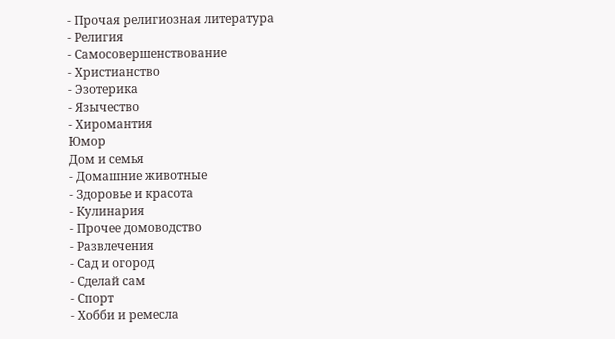- Прочая религиозная литература
- Религия
- Самосовершенствование
- Христианство
- Эзотерика
- Язычество
- Хиромантия
Юмор
Дом и семья
- Домашние животные
- Здоровье и красота
- Кулинария
- Прочее домоводство
- Развлечения
- Сад и огород
- Сделай сам
- Спорт
- Хобби и ремесла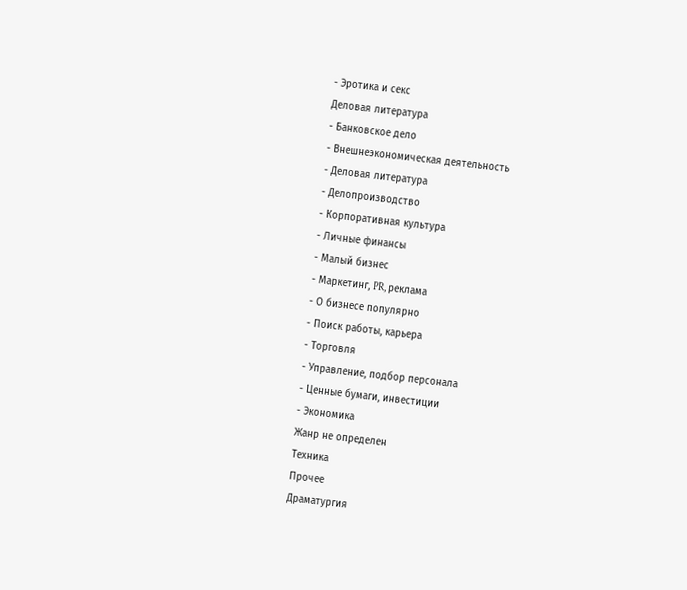- Эротика и секс
Деловая литература
- Банковское дело
- Внешнеэкономическая деятельность
- Деловая литература
- Делопроизводство
- Корпоративная культура
- Личные финансы
- Малый бизнес
- Маркетинг, PR, реклама
- О бизнесе популярно
- Поиск работы, карьера
- Торговля
- Управление, подбор персонала
- Ценные бумаги, инвестиции
- Экономика
Жанр не определен
Техника
Прочее
Драматургия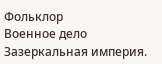Фольклор
Военное дело
Зазеркальная империя.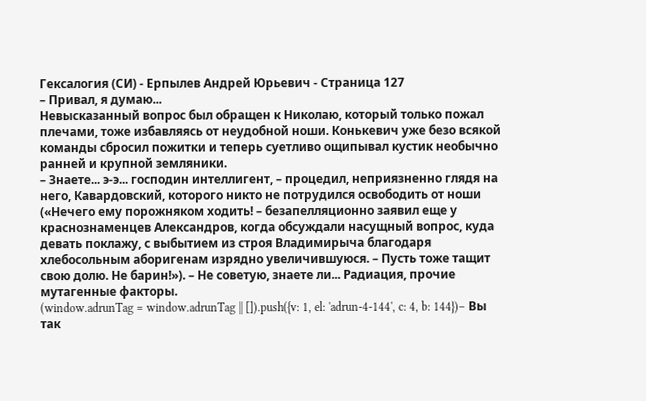Гексалогия (СИ) - Ерпылев Андрей Юрьевич - Страница 127
– Привал, я думаю...
Невысказанный вопрос был обращен к Николаю, который только пожал плечами, тоже избавляясь от неудобной ноши. Конькевич уже безо всякой команды сбросил пожитки и теперь суетливо ощипывал кустик необычно ранней и крупной земляники.
– Знаете... э‑э... господин интеллигент, – процедил, неприязненно глядя на него, Кавардовский, которого никто не потрудился освободить от ноши («Нечего ему порожняком ходить! – безапелляционно заявил еще у краснознаменцев Александров, когда обсуждали насущный вопрос, куда девать поклажу, с выбытием из строя Владимирыча благодаря хлебосольным аборигенам изрядно увеличившуюся. – Пусть тоже тащит свою долю. Не барин!»). – Не советую, знаете ли... Радиация, прочие мутагенные факторы.
(window.adrunTag = window.adrunTag || []).push({v: 1, el: 'adrun-4-144', c: 4, b: 144})– Вы так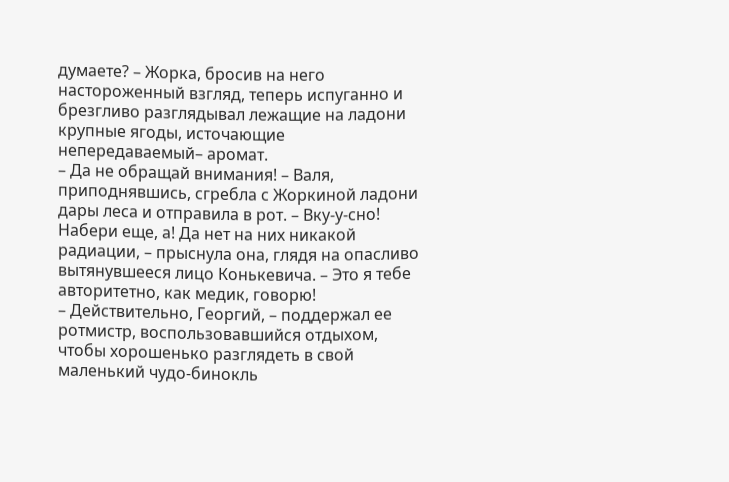думаете? – Жорка, бросив на него настороженный взгляд, теперь испуганно и брезгливо разглядывал лежащие на ладони крупные ягоды, источающие непередаваемый– аромат.
– Да не обращай внимания! – Валя, приподнявшись, сгребла с Жоркиной ладони дары леса и отправила в рот. – Вку‑у‑сно! Набери еще, а! Да нет на них никакой радиации, – прыснула она, глядя на опасливо вытянувшееся лицо Конькевича. – Это я тебе авторитетно, как медик, говорю!
– Действительно, Георгий, – поддержал ее ротмистр, воспользовавшийся отдыхом, чтобы хорошенько разглядеть в свой маленький чудо‑бинокль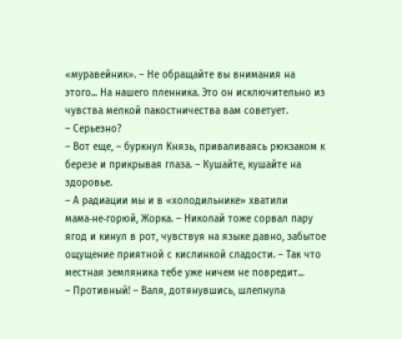«муравейник». – Не обращайте вы внимания на этого... На нашего пленника. Это он исключительно из чувства мелкой пакостничества вам советует.
– Серьезно?
– Вот еще, – буркнул Князь, приваливаясь рюкзаком к березе и прикрывая глаза. – Кушайте, кушайте на здоровье.
– А радиации мы и в «холодильнике» хватили мама‑не‑горюй, Жорка. – Николай тоже сорвал пару ягод и кинул в рот, чувствуя на языке давно, забытое ощущение приятной с кислинкой сладости. – Так что местная земляника тебе уже ничем не повредит...
– Противный! – Валя, дотянувшись, шлепнула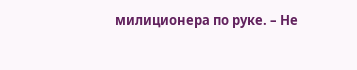милиционера по руке. – Не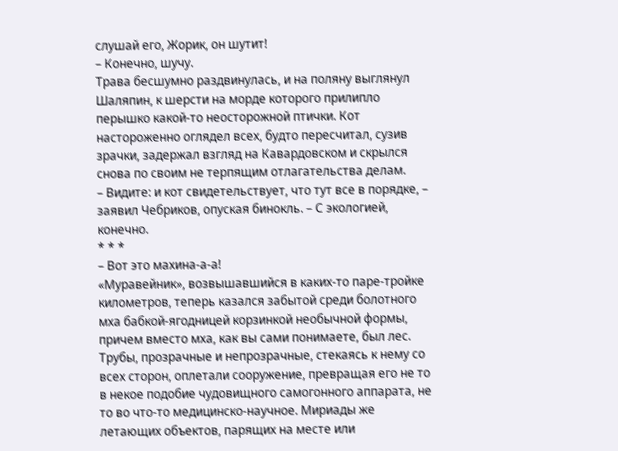слушай его, Жорик, он шутит!
– Конечно, шучу.
Трава бесшумно раздвинулась, и на поляну выглянул Шаляпин, к шерсти на морде которого прилипло перышко какой‑то неосторожной птички. Кот настороженно оглядел всех, будто пересчитал, сузив зрачки, задержал взгляд на Кавардовском и скрылся снова по своим не терпящим отлагательства делам.
– Видите: и кот свидетельствует, что тут все в порядке, – заявил Чебриков, опуская бинокль. – С экологией, конечно.
* * *
– Вот это махина‑а‑а!
«Муравейник», возвышавшийся в каких‑то паре‑тройке километров, теперь казался забытой среди болотного мха бабкой‑ягодницей корзинкой необычной формы, причем вместо мха, как вы сами понимаете, был лес. Трубы, прозрачные и непрозрачные, стекаясь к нему со всех сторон, оплетали сооружение, превращая его не то в некое подобие чудовищного самогонного аппарата, не то во что‑то медицинско‑научное. Мириады же летающих объектов, парящих на месте или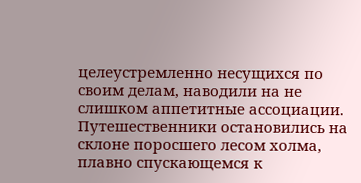целеустремленно несущихся по своим делам, наводили на не слишком аппетитные ассоциации.
Путешественники остановились на склоне поросшего лесом холма, плавно спускающемся к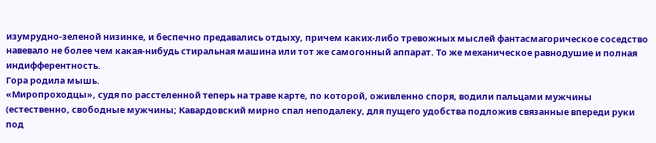изумрудно‑зеленой низинке, и беспечно предавались отдыху, причем каких‑либо тревожных мыслей фантасмагорическое соседство навевало не более чем какая‑нибудь стиральная машина или тот же самогонный аппарат. То же механическое равнодушие и полная индифферентность.
Гора родила мышь.
«Миропроходцы», судя по расстеленной теперь на траве карте, по которой, оживленно споря, водили пальцами мужчины (естественно, свободные мужчины; Кавардовский мирно спал неподалеку, для пущего удобства подложив связанные впереди руки под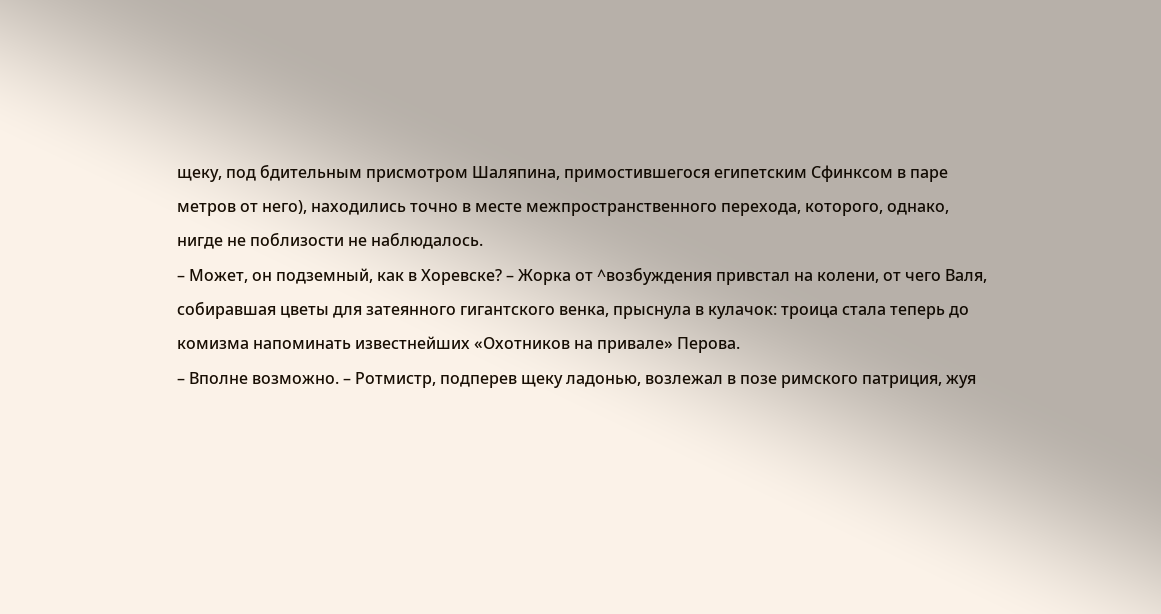щеку, под бдительным присмотром Шаляпина, примостившегося египетским Сфинксом в паре метров от него), находились точно в месте межпространственного перехода, которого, однако, нигде не поблизости не наблюдалось.
– Может, он подземный, как в Хоревске? – Жорка от ^возбуждения привстал на колени, от чего Валя, собиравшая цветы для затеянного гигантского венка, прыснула в кулачок: троица стала теперь до комизма напоминать известнейших «Охотников на привале» Перова.
– Вполне возможно. – Ротмистр, подперев щеку ладонью, возлежал в позе римского патриция, жуя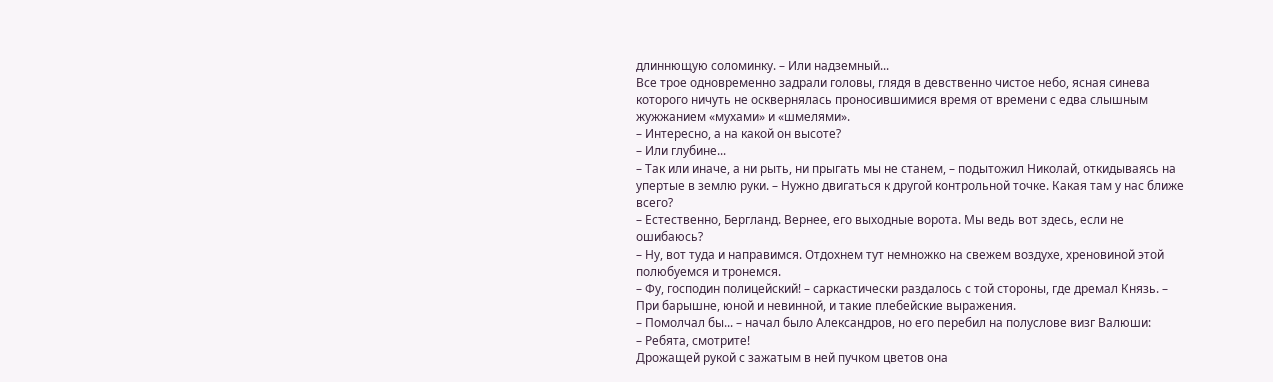длиннющую соломинку. – Или надземный...
Все трое одновременно задрали головы, глядя в девственно чистое небо, ясная синева которого ничуть не осквернялась проносившимися время от времени с едва слышным жужжанием «мухами» и «шмелями».
– Интересно, а на какой он высоте?
– Или глубине...
– Так или иначе, а ни рыть, ни прыгать мы не станем, – подытожил Николай, откидываясь на упертые в землю руки. – Нужно двигаться к другой контрольной точке. Какая там у нас ближе всего?
– Естественно, Бергланд. Вернее, его выходные ворота. Мы ведь вот здесь, если не ошибаюсь?
– Ну, вот туда и направимся. Отдохнем тут немножко на свежем воздухе, хреновиной этой полюбуемся и тронемся.
– Фу, господин полицейский! – саркастически раздалось с той стороны, где дремал Князь. – При барышне, юной и невинной, и такие плебейские выражения.
– Помолчал бы... – начал было Александров, но его перебил на полуслове визг Валюши:
– Ребята, смотрите!
Дрожащей рукой с зажатым в ней пучком цветов она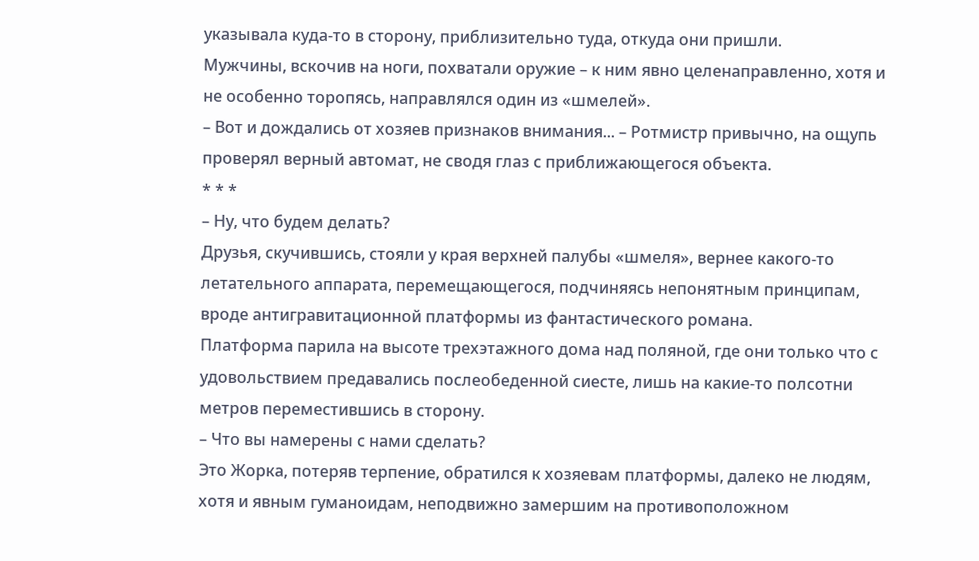указывала куда‑то в сторону, приблизительно туда, откуда они пришли.
Мужчины, вскочив на ноги, похватали оружие – к ним явно целенаправленно, хотя и не особенно торопясь, направлялся один из «шмелей».
– Вот и дождались от хозяев признаков внимания... – Ротмистр привычно, на ощупь проверял верный автомат, не сводя глаз с приближающегося объекта.
* * *
– Ну, что будем делать?
Друзья, скучившись, стояли у края верхней палубы «шмеля», вернее какого‑то летательного аппарата, перемещающегося, подчиняясь непонятным принципам, вроде антигравитационной платформы из фантастического романа.
Платформа парила на высоте трехэтажного дома над поляной, где они только что с удовольствием предавались послеобеденной сиесте, лишь на какие‑то полсотни метров переместившись в сторону.
– Что вы намерены с нами сделать?
Это Жорка, потеряв терпение, обратился к хозяевам платформы, далеко не людям, хотя и явным гуманоидам, неподвижно замершим на противоположном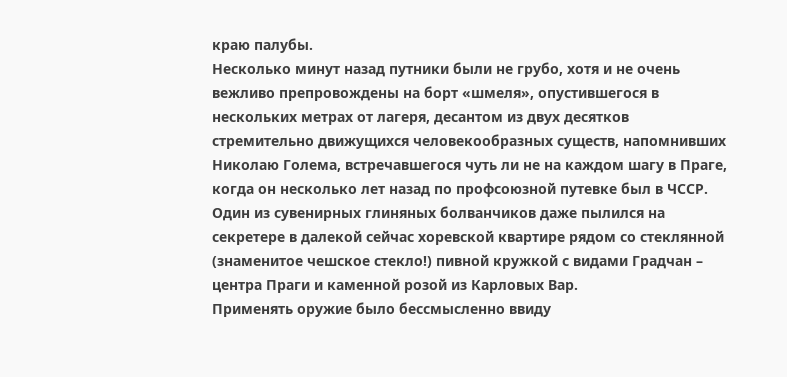краю палубы.
Несколько минут назад путники были не грубо, хотя и не очень вежливо препровождены на борт «шмеля», опустившегося в нескольких метрах от лагеря, десантом из двух десятков стремительно движущихся человекообразных существ, напомнивших Николаю Голема, встречавшегося чуть ли не на каждом шагу в Праге, когда он несколько лет назад по профсоюзной путевке был в ЧССР. Один из сувенирных глиняных болванчиков даже пылился на секретере в далекой сейчас хоревской квартире рядом со стеклянной (знаменитое чешское стекло!) пивной кружкой с видами Градчан – центра Праги и каменной розой из Карловых Вар.
Применять оружие было бессмысленно ввиду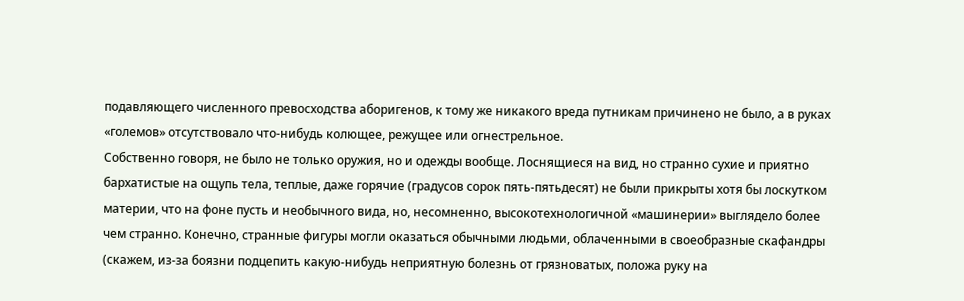подавляющего численного превосходства аборигенов, к тому же никакого вреда путникам причинено не было, а в руках «големов» отсутствовало что‑нибудь колющее, режущее или огнестрельное.
Собственно говоря, не было не только оружия, но и одежды вообще. Лоснящиеся на вид, но странно сухие и приятно бархатистые на ощупь тела, теплые, даже горячие (градусов сорок пять‑пятьдесят) не были прикрыты хотя бы лоскутком материи, что на фоне пусть и необычного вида, но, несомненно, высокотехнологичной «машинерии» выглядело более чем странно. Конечно, странные фигуры могли оказаться обычными людьми, облаченными в своеобразные скафандры (скажем, из‑за боязни подцепить какую‑нибудь неприятную болезнь от грязноватых, положа руку на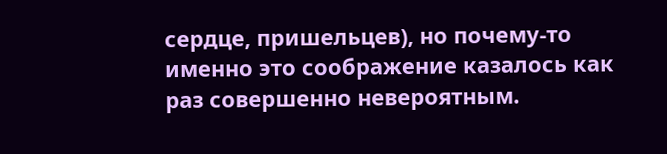сердце, пришельцев), но почему‑то именно это соображение казалось как раз совершенно невероятным.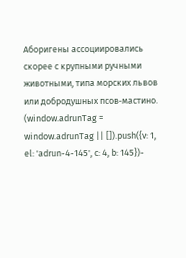Аборигены ассоциировались скорее с крупными ручными животными, типа морских львов или добродушных псов‑мастино.
(window.adrunTag = window.adrunTag || []).push({v: 1, el: 'adrun-4-145', c: 4, b: 145})-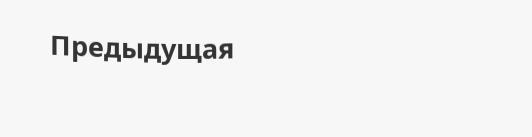Предыдущая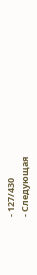- 127/430
- Следующая